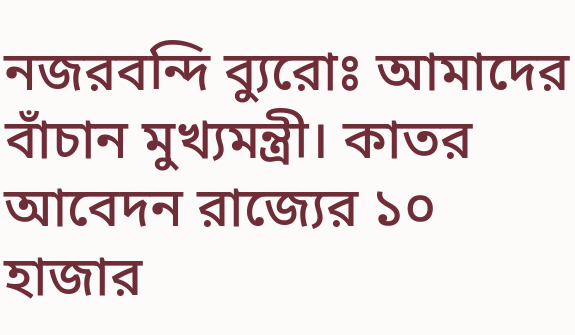নজরবন্দি ব্যুরোঃ আমাদের বাঁচান মুখ্যমন্ত্রী। কাতর আবেদন রাজ্যের ১০ হাজার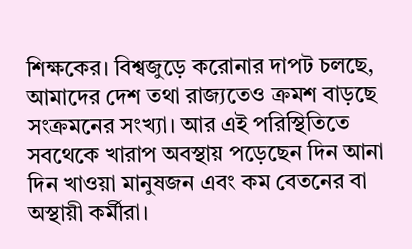শিক্ষকের। বিশ্বজুড়ে করোনার দাপট চলছে, আমাদের দেশ তথা রাজ্যতেও ক্রমশ বাড়ছে সংক্রমনের সংখ্যা। আর এই পরিস্থিতিতে সবথেকে খারাপ অবস্থায় পড়েছেন দিন আনা দিন খাওয়া মানুষজন এবং কম বেতনের বা অস্থায়ী কর্মীরা।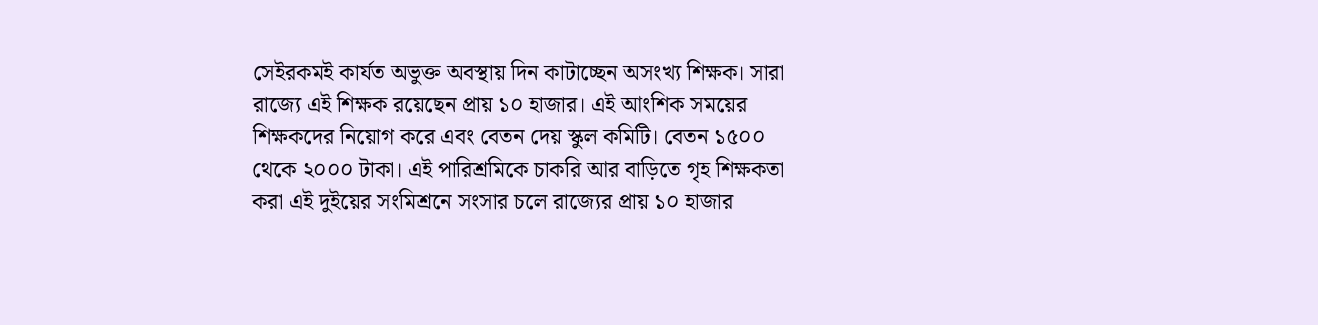সেইরকমই কার্যত অভুক্ত অবস্থায় দিন কাটাচ্ছেন অসংখ্য শিক্ষক। সারা রাজ্যে এই শিক্ষক রয়েছেন প্রায় ১০ হাজার। এই আংশিক সময়ের শিক্ষকদের নিয়োগ করে এবং বেতন দেয় স্কুল কমিটি। বেতন ১৫০০ থেকে ২০০০ টাকা। এই পারিশ্রমিকে চাকরি আর বাড়িতে গৃহ শিক্ষকতা করা এই দুইয়ের সংমিশ্রনে সংসার চলে রাজ্যের প্রায় ১০ হাজার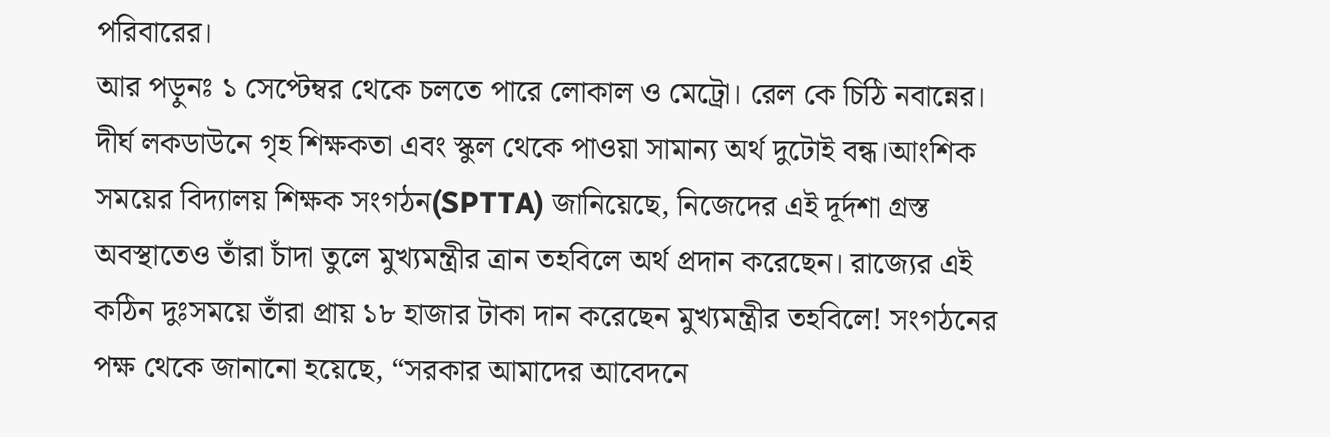পরিবারের।
আর পড়ুনঃ ১ সেপ্টেম্বর থেকে চলতে পারে লোকাল ও মেট্রো। রেল কে চিঠি নবান্নের।
দীর্ঘ লকডাউনে গৃহ শিক্ষকতা এবং স্কুল থেকে পাওয়া সামান্য অর্থ দুটোই বন্ধ।আংশিক সময়ের বিদ্যালয় শিক্ষক সংগঠন(SPTTA) জানিয়েছে, নিজেদের এই দূর্দশা গ্রস্ত অবস্থাতেও তাঁরা চাঁদা তুলে মুখ্যমন্ত্রীর ত্রান তহবিলে অর্থ প্রদান করেছেন। রাজ্যের এই কঠিন দুঃসময়ে তাঁরা প্রায় ১৮ হাজার টাকা দান করেছেন মুখ্যমন্ত্রীর তহবিলে! সংগঠনের পক্ষ থেকে জানানো হয়েছে, “সরকার আমাদের আবেদনে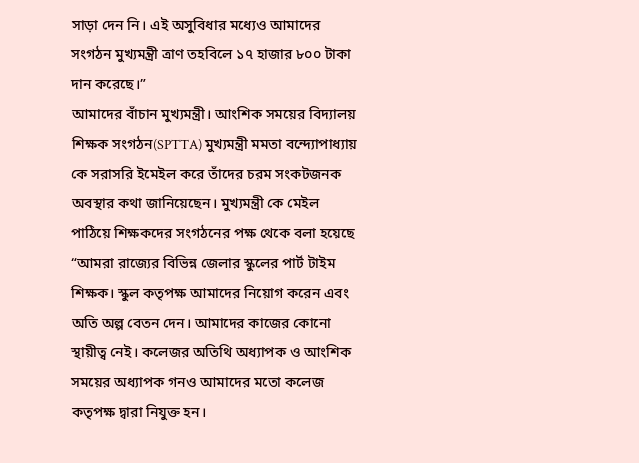সাড়া দেন নি। এই অসুবিধার মধ্যেও আমাদের সংগঠন মুখ্যমন্ত্রী ত্রাণ তহবিলে ১৭ হাজার ৮০০ টাকা দান করেছে।”
আমাদের বাঁচান মুখ্যমন্ত্রী। আংশিক সময়ের বিদ্যালয় শিক্ষক সংগঠন(SPTTA) মুখ্যমন্ত্রী মমতা বন্দ্যোপাধ্যায় কে সরাসরি ইমেইল করে তাঁদের চরম সংকটজনক অবস্থার কথা জানিয়েছেন। মুখ্যমন্ত্রী কে মেইল পাঠিয়ে শিক্ষকদের সংগঠনের পক্ষ থেকে বলা হয়েছে “আমরা রাজ্যের বিভিন্ন জেলার স্কুলের পার্ট টাইম শিক্ষক। স্কুল কতৃপক্ষ আমাদের নিয়োগ করেন এবং অতি অল্প বেতন দেন। আমাদের কাজের কোনো স্থায়ীত্ব নেই। কলেজর অতিথি অধ্যাপক ও আংশিক সময়ের অধ্যাপক গনও আমাদের মতো কলেজ কতৃপক্ষ দ্বারা নিযুক্ত হন।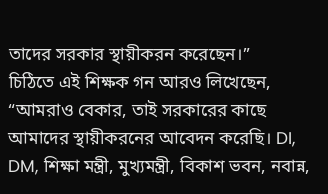তাদের সরকার স্থায়ীকরন করেছেন।”
চিঠিতে এই শিক্ষক গন আরও লিখেছেন, “আমরাও বেকার, তাই সরকারের কাছে আমাদের স্থায়ীকরনের আবেদন করেছি। DI, DM, শিক্ষা মন্ত্রী, মুখ্যমন্ত্রী, বিকাশ ভবন, নবান্ন,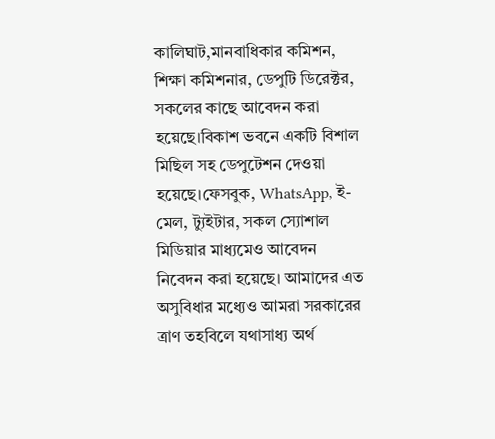কালিঘাট,মানবাধিকার কমিশন, শিক্ষা কমিশনার, ডেপুটি ডিরেক্টর, সকলের কাছে আবেদন করা হয়েছে।বিকাশ ভবনে একটি বিশাল মিছিল সহ ডেপুটেশন দেওয়া হয়েছে।ফেসবুক, WhatsApp, ই-মেল, ট্যুইটার, সকল স্যোশাল মিডিয়ার মাধ্যমেও আবেদন নিবেদন করা হয়েছে। আমাদের এত অসুবিধার মধ্যেও আমরা সরকারের ত্রাণ তহবিলে যথাসাধ্য অর্থ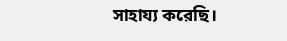সাহায্য করেছি।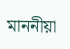মাননীয়া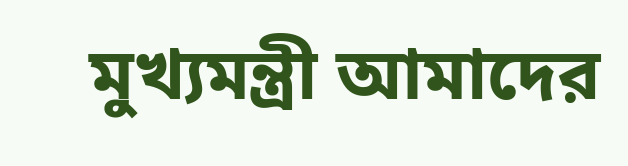মুখ্যমন্ত্রী আমাদের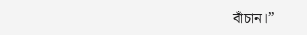বাঁচান।”